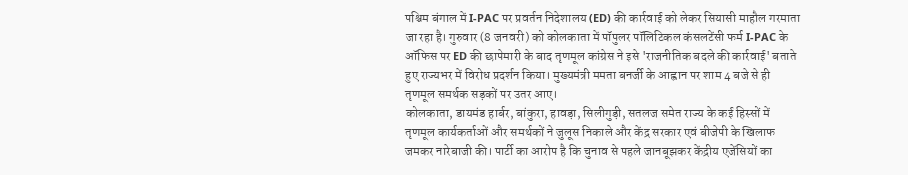पश्चिम बंगाल में I-PAC पर प्रवर्तन निदेशालय (ED) की कार्रवाई को लेकर सियासी माहौल गरमाता जा रहा है। गुरुवार (8 जनवरी) को कोलकाता में पॉपुलर पॉलिटिकल कंसलटेंसी फर्म I-PAC के ऑफिस पर ED की छापेमारी के बाद तृणमूल कांग्रेस ने इसे 'राजनीतिक बदले की कार्रवाई' बताते हुए राज्यभर में विरोध प्रदर्शन किया। मुख्यमंत्री ममता बनर्जी के आह्वान पर शाम 4 बजे से ही तृणमूल समर्थक सड़कों पर उतर आए।
कोलकाता, डायमंड हार्बर, बांकुरा, हावड़ा, सिलीगुड़ी, सतलज समेत राज्य के कई हिस्सों में तृणमूल कार्यकर्ताओं और समर्थकों ने जुलूस निकाले और केंद्र सरकार एवं बीजेपी के खिलाफ जमकर नारेबाजी की। पार्टी का आरोप है कि चुनाव से पहले जानबूझकर केंद्रीय एजेंसियों का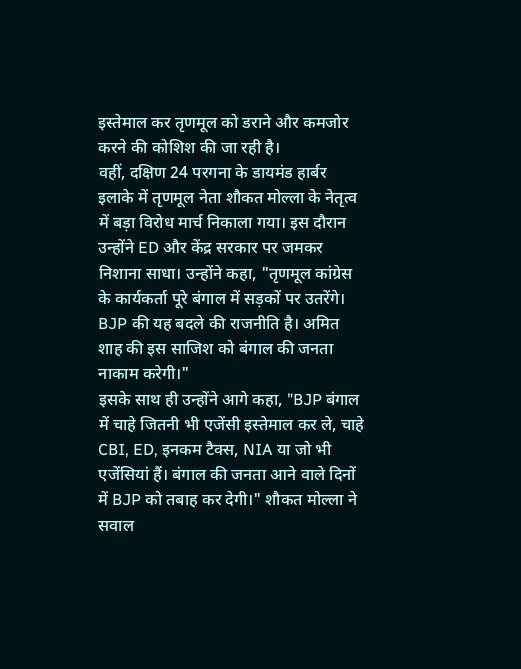इस्तेमाल कर तृणमूल को डराने और कमजोर करने की कोशिश की जा रही है।
वहीं, दक्षिण 24 परगना के डायमंड हार्बर इलाके में तृणमूल नेता शौकत मोल्ला के नेतृत्व में बड़ा विरोध मार्च निकाला गया। इस दौरान उन्होंने ED और केंद्र सरकार पर जमकर निशाना साधा। उन्होंने कहा, "तृणमूल कांग्रेस के कार्यकर्ता पूरे बंगाल में सड़कों पर उतरेंगे। BJP की यह बदले की राजनीति है। अमित शाह की इस साजिश को बंगाल की जनता नाकाम करेगी।"
इसके साथ ही उन्होंने आगे कहा, "BJP बंगाल में चाहे जितनी भी एजेंसी इस्तेमाल कर ले, चाहे CBI, ED, इनकम टैक्स, NIA या जो भी एजेंसियां हैं। बंगाल की जनता आने वाले दिनों में BJP को तबाह कर देगी।" शौकत मोल्ला ने सवाल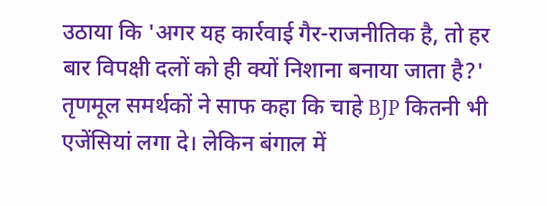उठाया कि 'अगर यह कार्रवाई गैर-राजनीतिक है, तो हर बार विपक्षी दलों को ही क्यों निशाना बनाया जाता है?'
तृणमूल समर्थकों ने साफ कहा कि चाहे BJP कितनी भी एजेंसियां लगा दे। लेकिन बंगाल में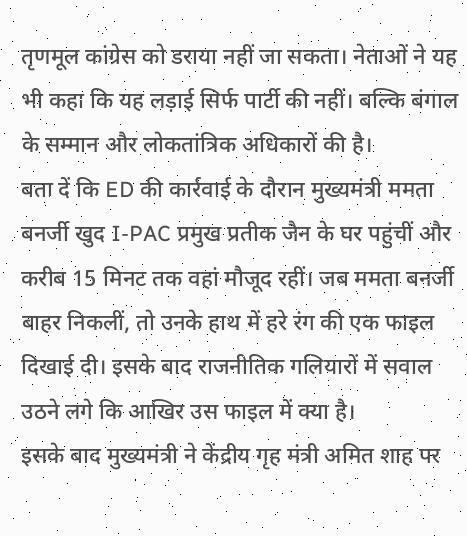तृणमूल कांग्रेस को डराया नहीं जा सकता। नेताओं ने यह भी कहा कि यह लड़ाई सिर्फ पार्टी की नहीं। बल्कि बंगाल के सम्मान और लोकतांत्रिक अधिकारों की है।
बता दें कि ED की कार्रवाई के दौरान मुख्यमंत्री ममता बनर्जी खुद I-PAC प्रमुख प्रतीक जैन के घर पहुंचीं और करीब 15 मिनट तक वहां मौजूद रहीं। जब ममता बनर्जी बाहर निकलीं, तो उनके हाथ में हरे रंग की एक फाइल दिखाई दी। इसके बाद राजनीतिक गलियारों में सवाल उठने लगे कि आखिर उस फाइल में क्या है।
इसके बाद मुख्यमंत्री ने केंद्रीय गृह मंत्री अमित शाह पर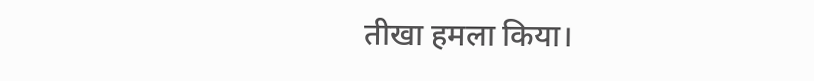तीखा हमला किया।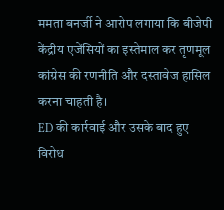ममता बनर्जी ने आरोप लगाया कि बीजेपी केंद्रीय एजेंसियों का इस्तेमाल कर तृणमूल कांग्रेस की रणनीति और दस्तावेज हासिल करना चाहती है।
ED की कार्रवाई और उसके बाद हुए विरोध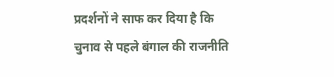प्रदर्शनों ने साफ कर दिया है कि चुनाव से पहले बंगाल की राजनीति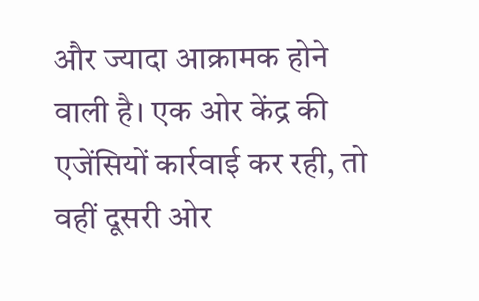और ज्यादा आक्रामक होने वाली है। एक ओर केंद्र की एजेंसियों कार्रवाई कर रही, तो वहीं दूसरी ओर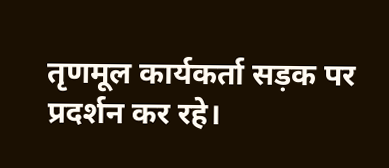तृणमूल कार्यकर्ता सड़क पर प्रदर्शन कर रहे।